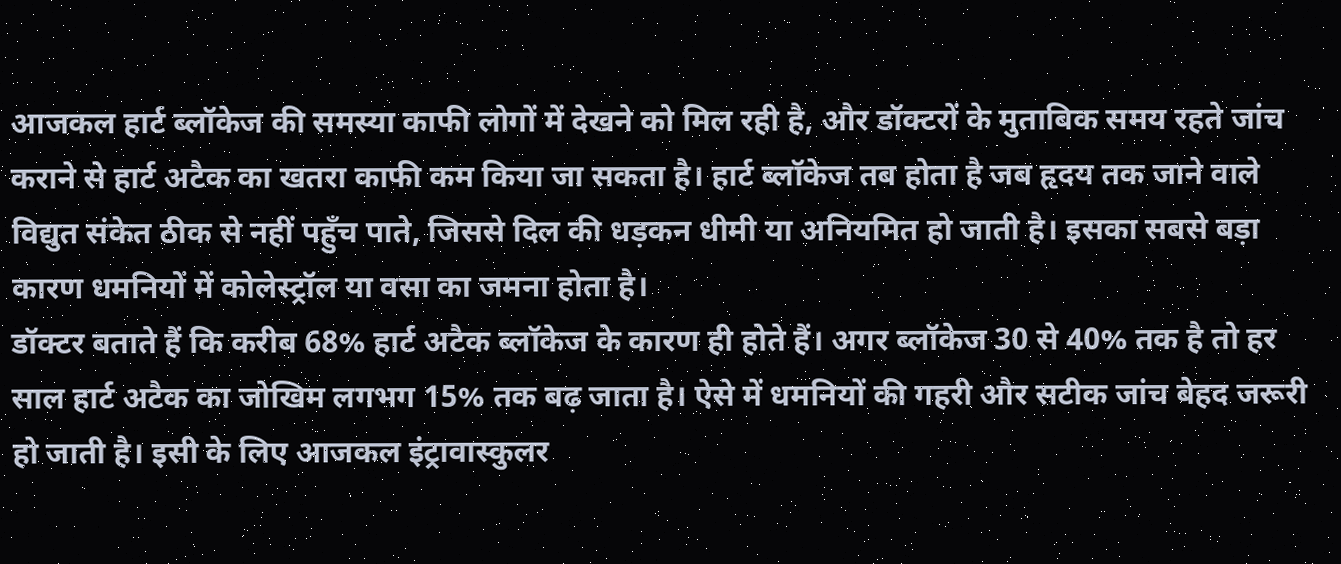आजकल हार्ट ब्लॉकेज की समस्या काफी लोगों में देखने को मिल रही है, और डॉक्टरों के मुताबिक समय रहते जांच कराने से हार्ट अटैक का खतरा काफी कम किया जा सकता है। हार्ट ब्लॉकेज तब होता है जब हृदय तक जाने वाले विद्युत संकेत ठीक से नहीं पहुँच पाते, जिससे दिल की धड़कन धीमी या अनियमित हो जाती है। इसका सबसे बड़ा कारण धमनियों में कोलेस्ट्रॉल या वसा का जमना होता है।
डॉक्टर बताते हैं कि करीब 68% हार्ट अटैक ब्लॉकेज के कारण ही होते हैं। अगर ब्लॉकेज 30 से 40% तक है तो हर साल हार्ट अटैक का जोखिम लगभग 15% तक बढ़ जाता है। ऐसे में धमनियों की गहरी और सटीक जांच बेहद जरूरी हो जाती है। इसी के लिए आजकल इंट्रावास्कुलर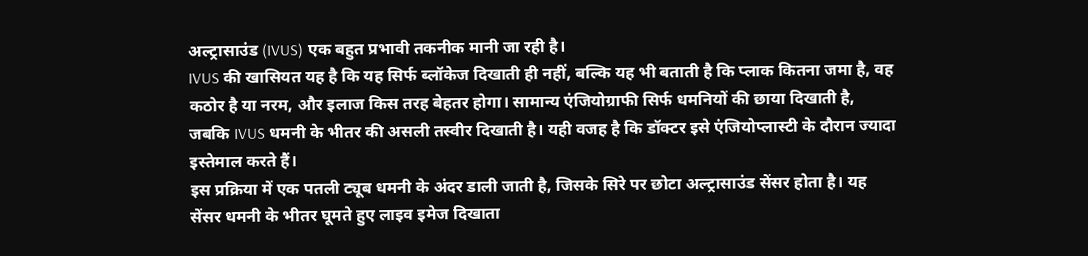अल्ट्रासाउंड (IVUS) एक बहुत प्रभावी तकनीक मानी जा रही है।
IVUS की खासियत यह है कि यह सिर्फ ब्लॉकेज दिखाती ही नहीं, बल्कि यह भी बताती है कि प्लाक कितना जमा है, वह कठोर है या नरम, और इलाज किस तरह बेहतर होगा। सामान्य एंजियोग्राफी सिर्फ धमनियों की छाया दिखाती है, जबकि IVUS धमनी के भीतर की असली तस्वीर दिखाती है। यही वजह है कि डॉक्टर इसे एंजियोप्लास्टी के दौरान ज्यादा इस्तेमाल करते हैं।
इस प्रक्रिया में एक पतली ट्यूब धमनी के अंदर डाली जाती है, जिसके सिरे पर छोटा अल्ट्रासाउंड सेंसर होता है। यह सेंसर धमनी के भीतर घूमते हुए लाइव इमेज दिखाता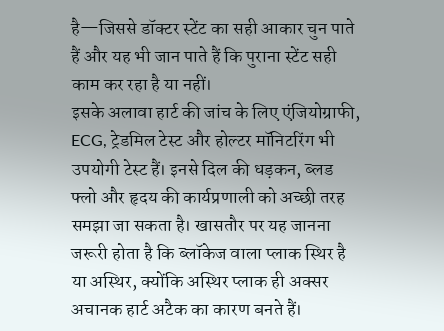है—जिससे डॉक्टर स्टेंट का सही आकार चुन पाते हैं और यह भी जान पाते हैं कि पुराना स्टेंट सही काम कर रहा है या नहीं।
इसके अलावा हार्ट की जांच के लिए एंजियोग्राफी, ECG, ट्रेडमिल टेस्ट और होल्टर मॉनिटरिंग भी उपयोगी टेस्ट हैं। इनसे दिल की धड़कन, ब्लड फ्लो और हृदय की कार्यप्रणाली को अच्छी तरह समझा जा सकता है। खासतौर पर यह जानना जरूरी होता है कि ब्लॉकेज वाला प्लाक स्थिर है या अस्थिर, क्योंकि अस्थिर प्लाक ही अक्सर अचानक हार्ट अटैक का कारण बनते हैं।